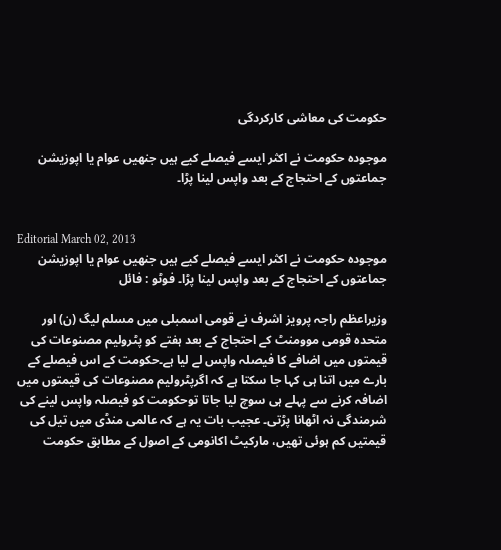حکومت کی معاشی کارکردگی

موجودہ حکومت نے اکثر ایسے فیصلے کیے ہیں جنھیں عوام یا اپوزیشن جماعتوں کے احتجاج کے بعد واپس لینا پڑا۔


Editorial March 02, 2013
موجودہ حکومت نے اکثر ایسے فیصلے کیے ہیں جنھیں عوام یا اپوزیشن جماعتوں کے احتجاج کے بعد واپس لینا پڑا۔ فوٹو : فائل

وزیراعظم راجہ پرویز اشرف نے قومی اسمبلی میں مسلم لیگ (ن) اور متحدہ قومی موومنٹ کے احتجاج کے بعد ہفتے کو پٹرولیم مصنوعات کی قیمتوں میں اضافے کا فیصلہ واپس لے لیا ہے۔حکومت کے اس فیصلے کے بارے میں اتنا ہی کہا جا سکتا ہے کہ اگرپٹرولیم مصنوعات کی قیمتوں میں اضافہ کرنے سے پہلے ہی سوچ لیا جاتا توحکومت کو فیصلہ واپس لینے کی شرمندگی نہ اٹھانا پڑتی۔ عجیب بات یہ ہے کہ عالمی منڈی میں تیل کی قیمتیں کم ہوئی تھیں، مارکیٹ اکانومی کے اصول کے مطابق حکومت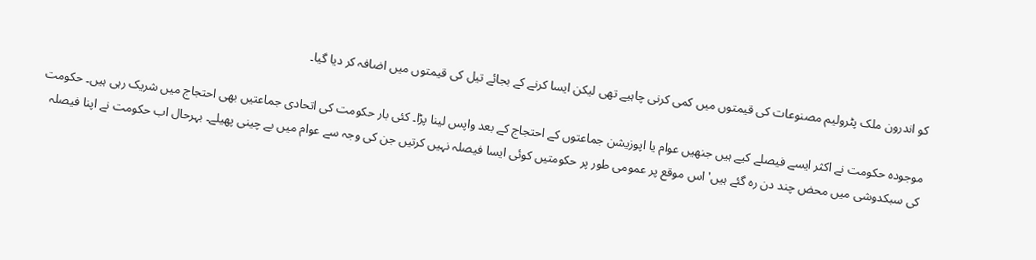کو اندرون ملک پٹرولیم مصنوعات کی قیمتوں میں کمی کرنی چاہیے تھی لیکن ایسا کرنے کے بجائے تیل کی قیمتوں میں اضافہ کر دیا گیا۔

موجودہ حکومت نے اکثر ایسے فیصلے کیے ہیں جنھیں عوام یا اپوزیشن جماعتوں کے احتجاج کے بعد واپس لینا پڑا۔ کئی بار حکومت کی اتحادی جماعتیں بھی احتجاج میں شریک رہی ہیں۔ حکومت کی سبکدوشی میں محض چند دن رہ گئے ہیں'اس موقع پر عمومی طور پر حکومتیں کوئی ایسا فیصلہ نہیں کرتیں جن کی وجہ سے عوام میں بے چینی پھیلے۔ بہرحال اب حکومت نے اپنا فیصلہ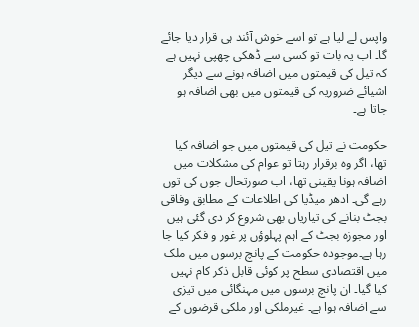واپس لے لیا ہے تو اسے خوش آئند ہی قرار دیا جائے گا۔ اب یہ بات تو کسی سے ڈھکی چھپی نہیں ہے کہ تیل کی قیمتوں میں اضافہ ہونے سے دیگر اشیائے ضروریہ کی قیمتوں میں بھی اضافہ ہو جاتا ہے۔

حکومت نے تیل کی قیمتوں میں جو اضافہ کیا تھا، اگر وہ برقرار رہتا تو عوام کی مشکلات میں اضافہ ہونا یقینی تھا، اب صورتحال جوں کی توں رہے گی۔ ادھر میڈیا کی اطلاعات کے مطابق وفاقی بجٹ بنانے کی تیاریاں بھی شروع کر دی گئی ہیں اور مجوزہ بجٹ کے اہم پہلوؤں پر غور و فکر کیا جا رہا ہے۔موجودہ حکومت کے پانچ برسوں میں ملک میں اقتصادی سطح پر کوئی قابل ذکر کام نہیں کیا گیا۔ ان پانچ برسوں میں مہنگائی میں تیزی سے اضافہ ہوا ہے۔ غیرملکی اور ملکی قرضوں کے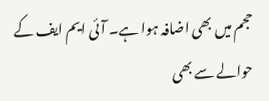حجم میں بھی اضافہ ہوا ہے۔ آئی ایم ایف کے حوالے سے بھی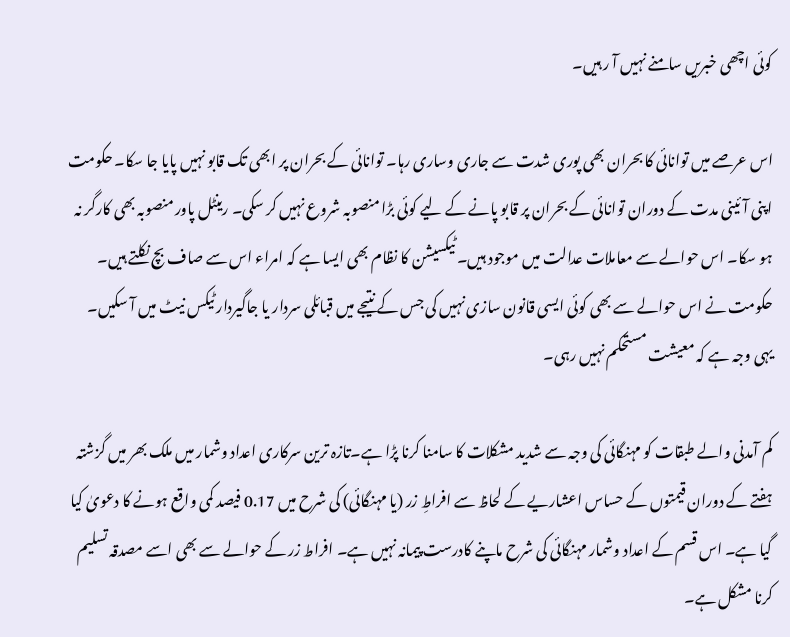کوئی اچھی خبریں سامنے نہیں آ ر ہیں۔

اس عرصے میں توانائی کا بحران بھی پوری شدت سے جاری وساری رہا۔ توانائی کے بحران پر ابھی تک قابو نہیں پایا جا سکا۔ حکومت اپنی آئینی مدت کے دوران توانائی کے بحران پر قابو پانے کے لیے کوئی بڑا منصوبہ شروع نہیں کر سکی۔ رینٹل پاور منصوبہ بھی کارگر نہ ہو سکا۔ اس حوالے سے معاملات عدالت میں موجود ہیں۔ ٹیکسیشن کا نظام بھی ایسا ہے کہ امراء اس سے صاف بچ نکلتے ہیں۔ حکومت نے اس حوالے سے بھی کوئی ایسی قانون سازی نہیں کی جس کے نتیجے میں قبائلی سردار یا جاگیردار ٹیکس نیٹ میں آ سکیں۔ یہی وجہ ہے کہ معیشت مستحکم نہیں رہی۔

کم آمدنی والے طبقات کو مہنگائی کی وجہ سے شدید مشکلات کا سامنا کرنا پڑا ہے۔تازہ ترین سرکاری اعداد وشمار میں ملک بھر میں گزشتہ ہفتے کے دوران قیمتوں کے حساس اعشاریے کے لحاظ سے افراطِ زر (یا مہنگائی) کی شرح میں 0.17 فیصد کمی واقع ہونے کا دعویٰ کیا گیا ہے۔ اس قسم کے اعداد وشمار مہنگائی کی شرح ماپنے کادرست پیمانہ نہیں ہے۔ افراط زر کے حوالے سے بھی اسے مصدقہ تسلیم کرنا مشکل ہے۔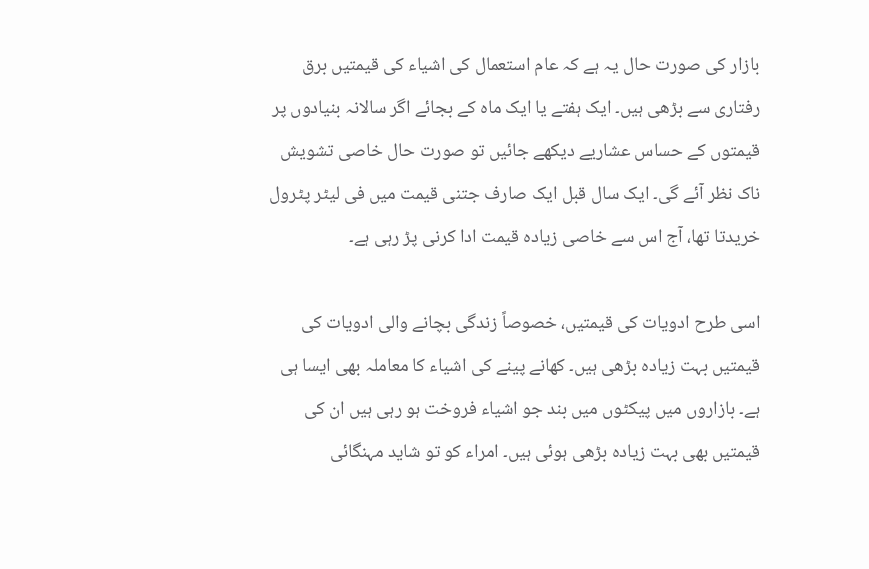بازار کی صورت حال یہ ہے کہ عام استعمال کی اشیاء کی قیمتیں برق رفتاری سے بڑھی ہیں۔ ایک ہفتے یا ایک ماہ کے بجائے اگر سالانہ بنیادوں پر قیمتوں کے حساس عشاریے دیکھے جائیں تو صورت حال خاصی تشویش ناک نظر آئے گی۔ ایک سال قبل ایک صارف جتنی قیمت میں فی لیٹر پٹرول خریدتا تھا، آج اس سے خاصی زیادہ قیمت ادا کرنی پڑ رہی ہے۔

اسی طرح ادویات کی قیمتیں، خصوصاً زندگی بچانے والی ادویات کی قیمتیں بہت زیادہ بڑھی ہیں۔ کھانے پینے کی اشیاء کا معاملہ بھی ایسا ہی ہے۔ بازاروں میں پیکٹوں میں بند جو اشیاء فروخت ہو رہی ہیں ان کی قیمتیں بھی بہت زیادہ بڑھی ہوئی ہیں۔ امراء کو تو شاید مہنگائی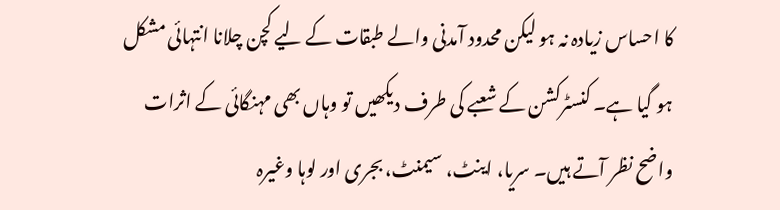کا احساس زیادہ نہ ہو لیکن محدود آمدنی والے طبقات کے لیے کچن چلانا انتہائی مشکل ہو گیا ہے۔ کنسٹرکشن کے شعبے کی طرف دیکھیں تو وہاں بھی مہنگائی کے اثرات واضح نظر آتے ہیں۔ سریا، اینٹ، سیمنٹ، بجری اور لوہا وغیرہ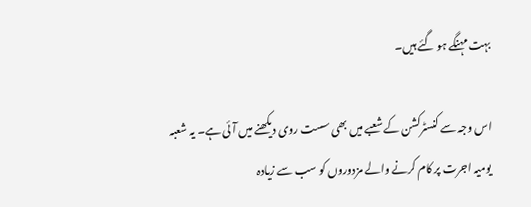بہت مہنگے ہو گئے ہیں۔

اس وجہ سے کنسٹرکشن کے شعبے میں بھی سست روی دیکھنے میں آئی ہے۔ یہ شعبہ یومیہ اجرت پر کام کرنے والے مزدوروں کو سب سے زیادہ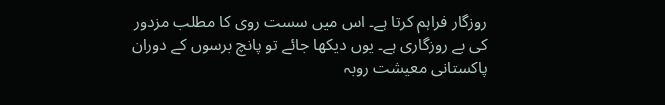روزگار فراہم کرتا ہے۔ اس میں سست روی کا مطلب مزدور کی بے روزگاری ہے۔ یوں دیکھا جائے تو پانچ برسوں کے دوران پاکستانی معیشت روبہ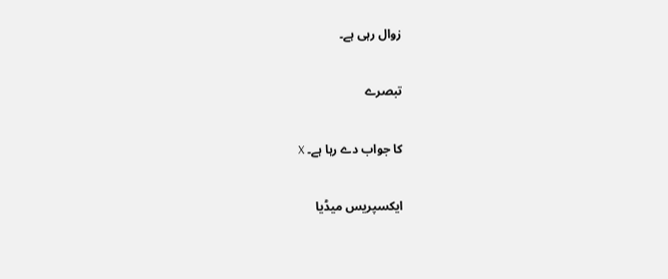زوال رہی ہے۔

تبصرے

کا جواب دے رہا ہے۔ X

ایکسپریس میڈیا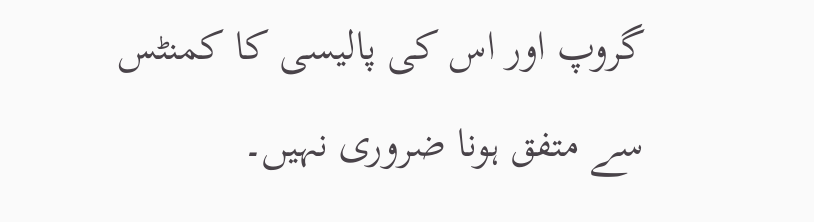گروپ اور اس کی پالیسی کا کمنٹس سے متفق ہونا ضروری نہیں۔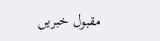مقبول خبریں